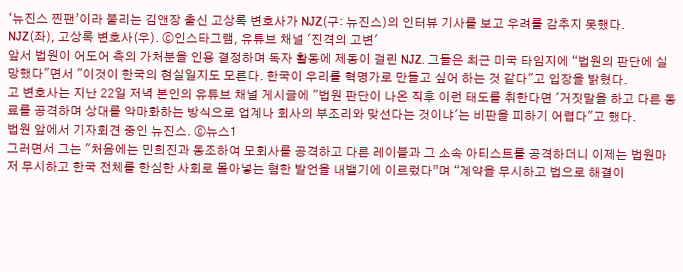‘뉴진스 찐팬’이라 불리는 김앤장 출신 고상록 변호사가 NJZ(구: 뉴진스)의 인터뷰 기사를 보고 우려를 감추지 못했다.
NJZ(좌), 고상록 변호사(우). ⓒ인스타그램, 유튜브 채널 '진격의 고변'
앞서 법원이 어도어 측의 가처분을 인용 결정하며 독자 활동에 제동이 걸린 NJZ. 그들은 최근 미국 타임지에 “법원의 판단에 실망했다"면서 "이것이 한국의 현실일지도 모른다. 한국이 우리를 혁명가로 만들고 싶어 하는 것 같다"고 입장을 밝혔다.
고 변호사는 지난 22일 저녁 본인의 유튜브 채널 게시글에 "법원 판단이 나온 직후 이런 태도를 취한다면 '거짓말을 하고 다른 동료를 공격하며 상대를 악마화하는 방식으로 업계나 회사의 부조리와 맞선다는 것이냐'는 비판을 피하기 어렵다"고 했다.
법원 앞에서 기자회견 중인 뉴진스. ⓒ뉴스1
그러면서 그는 "처음에는 민희진과 동조하여 모회사를 공격하고 다른 레이블과 그 소속 아티스트를 공격하더니 이제는 법원마저 무시하고 한국 전체를 한심한 사회로 몰아넣는 혐한 발언을 내뱉기에 이르렀다”며 “계약을 무시하고 법으로 해결이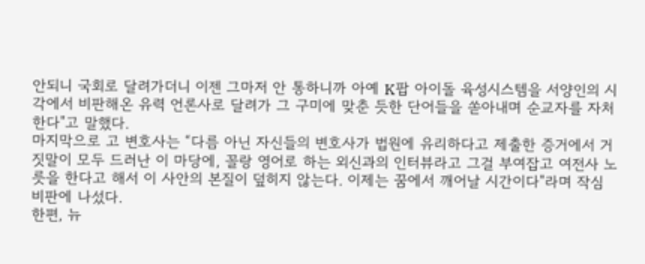안되니 국회로 달려가더니 이젠 그마저 안 통하니까 아예 K팝 아이돌 육성시스템을 서양인의 시각에서 비판해온 유력 언론사로 달려가 그 구미에 맞춘 듯한 단어들을 쏟아내며 순교자를 자처한다"고 말했다.
마지막으로 고 변호사는 “다름 아닌 자신들의 변호사가 법원에 유리하다고 제출한 증거에서 거짓말이 모두 드러난 이 마당에, 꼴랑 영어로 하는 외신과의 인터뷰라고 그걸 부여잡고 여전사 노릇을 한다고 해서 이 사안의 본질이 덮히지 않는다. 이제는 꿈에서 깨어날 시간이다"라며 작심 비판에 나섰다.
한편, 뉴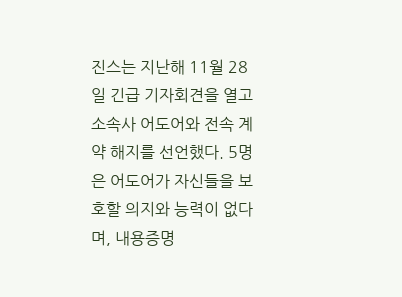진스는 지난해 11월 28일 긴급 기자회견을 열고 소속사 어도어와 전속 계약 해지를 선언했다. 5명은 어도어가 자신들을 보호할 의지와 능력이 없다며, 내용증명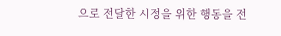으로 전달한 시정을 위한 행동을 전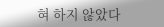혀 하지 않았다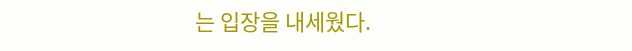는 입장을 내세웠다.